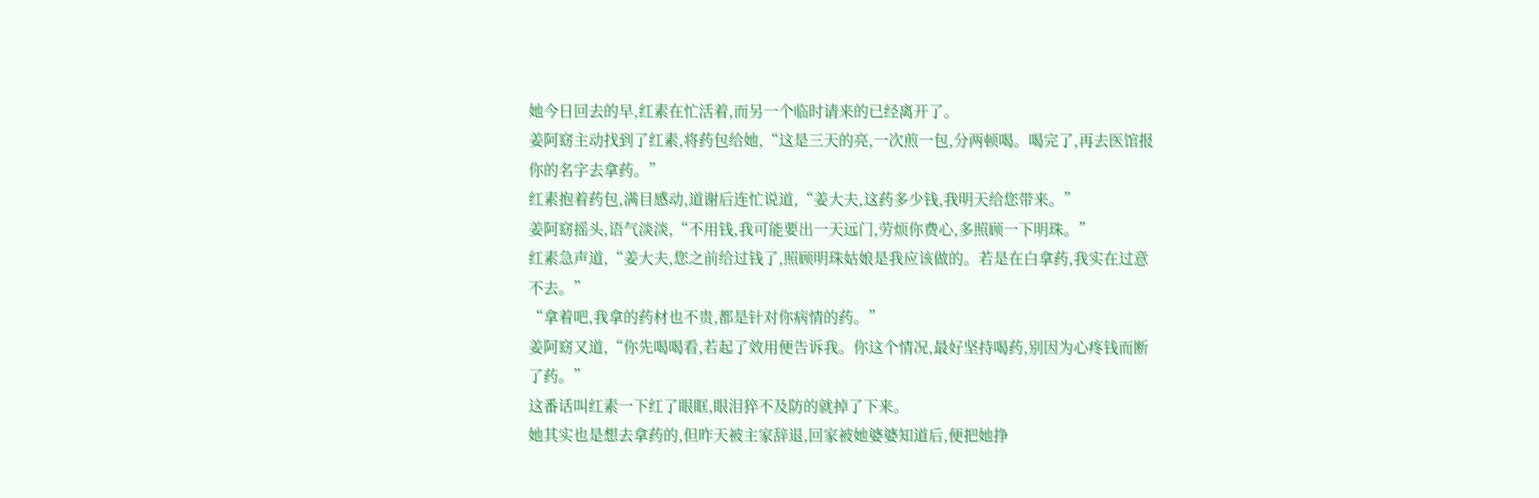她今日回去的早,红素在忙活着,而另一个临时请来的已经离开了。
姜阿窈主动找到了红素,将药包给她,“这是三天的亮,一次煎一包,分两顿喝。喝完了,再去医馆报你的名字去拿药。”
红素抱着药包,满目感动,道谢后连忙说道,“姜大夫,这药多少钱,我明天给您带来。”
姜阿窈摇头,语气淡淡,“不用钱,我可能要出一天远门,劳烦你费心,多照顾一下明珠。”
红素急声道,“姜大夫,您之前给过钱了,照顾明珠姑娘是我应该做的。若是在白拿药,我实在过意不去。”
“拿着吧,我拿的药材也不贵,都是针对你病情的药。”
姜阿窈又道,“你先喝喝看,若起了效用便告诉我。你这个情况,最好坚持喝药,别因为心疼钱而断了药。”
这番话叫红素一下红了眼眶,眼泪猝不及防的就掉了下来。
她其实也是想去拿药的,但昨天被主家辞退,回家被她婆婆知道后,便把她挣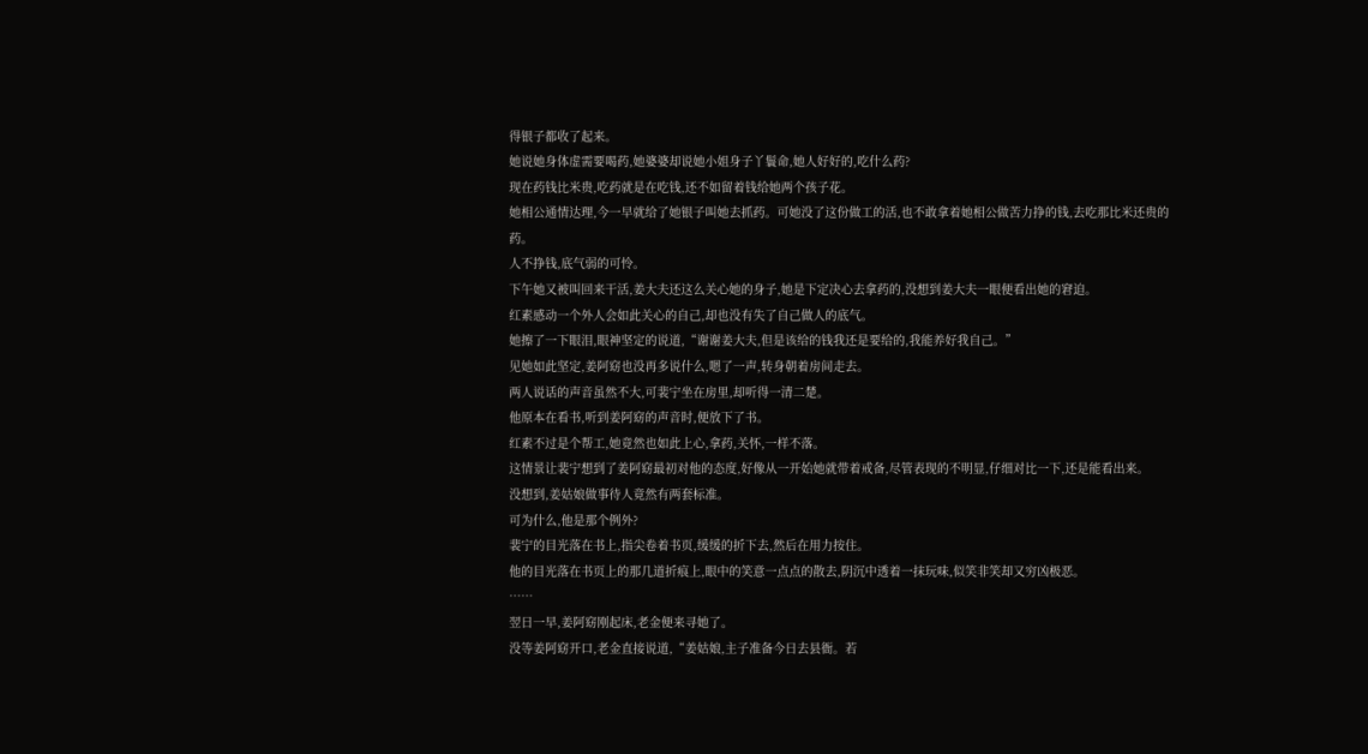得银子都收了起来。
她说她身体虚需要喝药,她婆婆却说她小姐身子丫鬟命,她人好好的,吃什么药?
现在药钱比米贵,吃药就是在吃钱,还不如留着钱给她两个孩子花。
她相公通情达理,今一早就给了她银子叫她去抓药。可她没了这份做工的活,也不敢拿着她相公做苦力挣的钱,去吃那比米还贵的药。
人不挣钱,底气弱的可怜。
下午她又被叫回来干活,姜大夫还这么关心她的身子,她是下定决心去拿药的,没想到姜大夫一眼便看出她的窘迫。
红素感动一个外人会如此关心的自己,却也没有失了自己做人的底气。
她擦了一下眼泪,眼神坚定的说道,“谢谢姜大夫,但是该给的钱我还是要给的,我能养好我自己。”
见她如此坚定,姜阿窈也没再多说什么,嗯了一声,转身朝着房间走去。
两人说话的声音虽然不大,可裴宁坐在房里,却听得一清二楚。
他原本在看书,听到姜阿窈的声音时,便放下了书。
红素不过是个帮工,她竟然也如此上心,拿药,关怀,一样不落。
这情景让裴宁想到了姜阿窈最初对他的态度,好像从一开始她就带着戒备,尽管表现的不明显,仔细对比一下,还是能看出来。
没想到,姜姑娘做事待人竟然有两套标准。
可为什么,他是那个例外?
裴宁的目光落在书上,指尖卷着书页,缓缓的折下去,然后在用力按住。
他的目光落在书页上的那几道折痕上,眼中的笑意一点点的散去,阴沉中透着一抹玩味,似笑非笑却又穷凶极恶。
……
翌日一早,姜阿窈刚起床,老金便来寻她了。
没等姜阿窈开口,老金直接说道,“姜姑娘,主子准备今日去县衙。若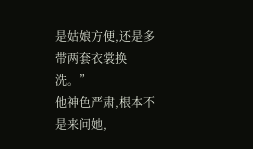是姑娘方便,还是多带两套衣裳换洗。”
他神色严肃,根本不是来问她,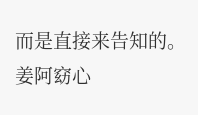而是直接来告知的。
姜阿窈心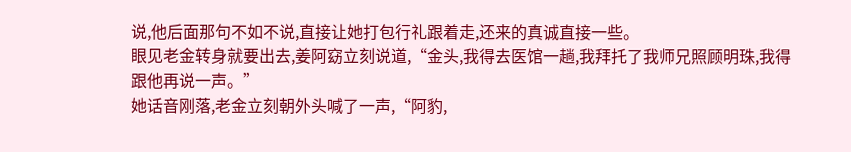说,他后面那句不如不说,直接让她打包行礼跟着走,还来的真诚直接一些。
眼见老金转身就要出去,姜阿窈立刻说道,“金头,我得去医馆一趟,我拜托了我师兄照顾明珠,我得跟他再说一声。”
她话音刚落,老金立刻朝外头喊了一声,“阿豹,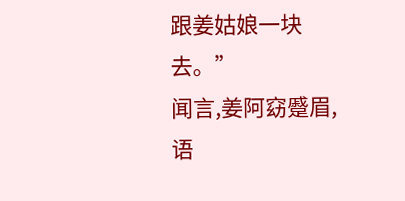跟姜姑娘一块去。”
闻言,姜阿窈蹙眉,语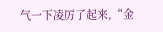气一下凌厉了起来,“金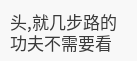头,就几步路的功夫不需要看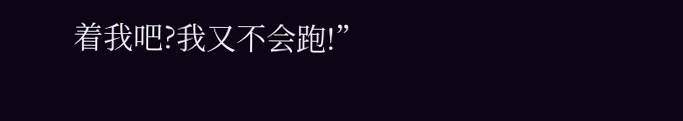着我吧?我又不会跑!”